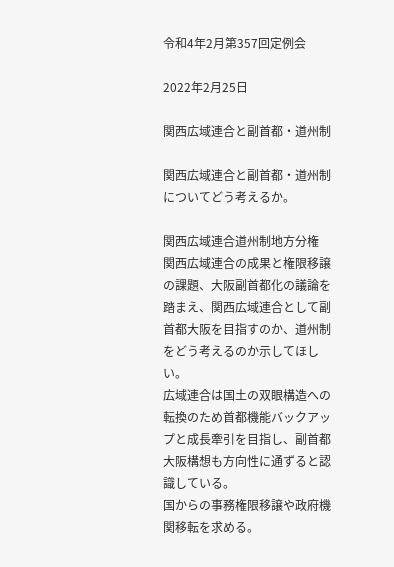令和4年2月第357回定例会

2022年2月25日

関西広域連合と副首都・道州制

関西広域連合と副首都・道州制についてどう考えるか。

関西広域連合道州制地方分権
関西広域連合の成果と権限移譲の課題、大阪副首都化の議論を踏まえ、関西広域連合として副首都大阪を目指すのか、道州制をどう考えるのか示してほしい。
広域連合は国土の双眼構造への転換のため首都機能バックアップと成長牽引を目指し、副首都大阪構想も方向性に通ずると認識している。
国からの事務権限移譲や政府機関移転を求める。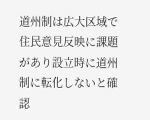道州制は広大区域で住民意見反映に課題があり設立時に道州制に転化しないと確認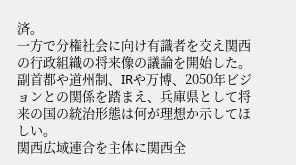済。
一方で分権社会に向け有識者を交え関西の行政組織の将来像の議論を開始した。
副首都や道州制、IRや万博、2050年ビジョンとの関係を踏まえ、兵庫県として将来の国の統治形態は何が理想か示してほしい。
関西広域連合を主体に関西全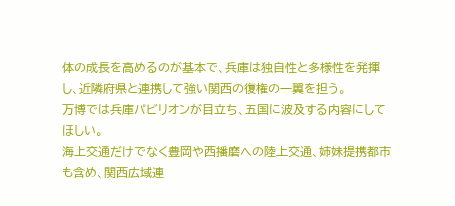体の成長を高めるのが基本で、兵庫は独自性と多様性を発揮し、近隣府県と連携して強い関西の復権の一翼を担う。
万博では兵庫パビリオンが目立ち、五国に波及する内容にしてほしい。
海上交通だけでなく豊岡や西播磨への陸上交通、姉妹提携都市も含め、関西広域連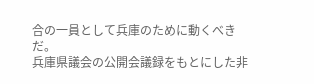合の一員として兵庫のために動くべきだ。
兵庫県議会の公開会議録をもとにした非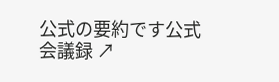公式の要約です公式会議録 ↗